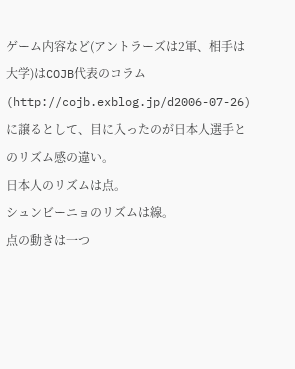ゲーム内容など(アントラーズは2軍、相手は大学)はCOJB代表のコラム
(http://cojb.exblog.jp/d2006-07-26)
に譲るとして、目に入ったのが日本人選手とのリズム感の違い。
日本人のリズムは点。
シュンビーニョのリズムは線。
点の動きは一つ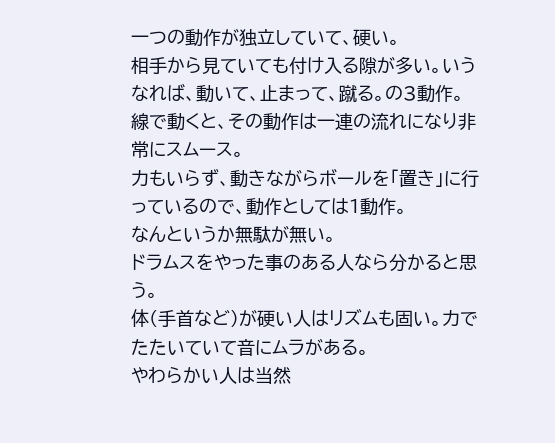一つの動作が独立していて、硬い。
相手から見ていても付け入る隙が多い。いうなれば、動いて、止まって、蹴る。の3動作。
線で動くと、その動作は一連の流れになり非常にスムース。
力もいらず、動きながらボールを「置き」に行っているので、動作としては1動作。
なんというか無駄が無い。
ドラムスをやった事のある人なら分かると思う。
体(手首など)が硬い人はリズムも固い。力でたたいていて音にムラがある。
やわらかい人は当然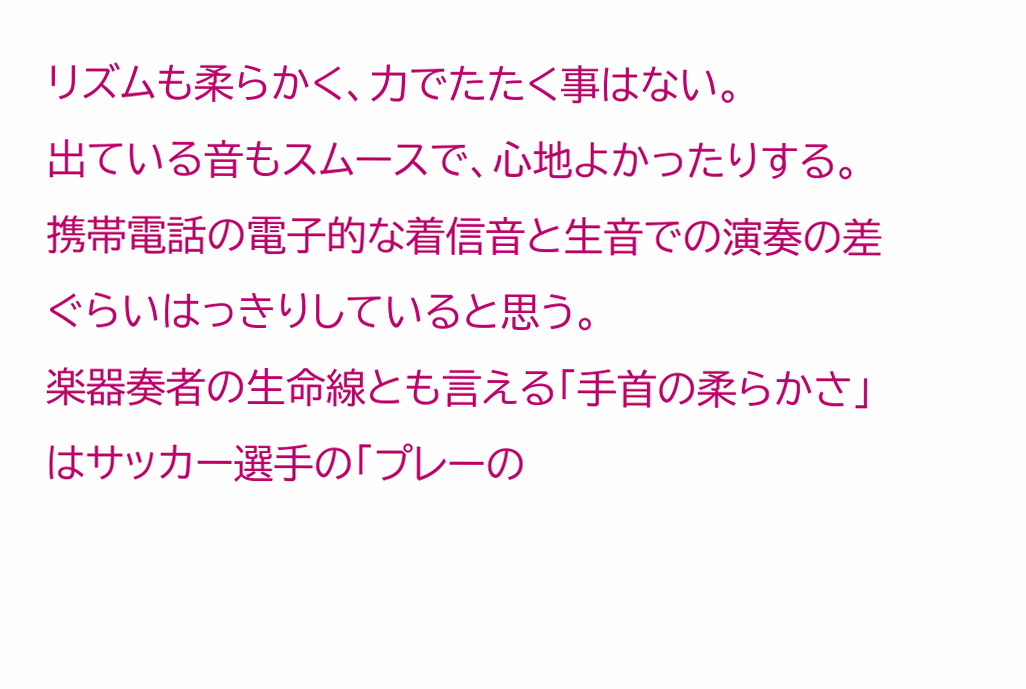リズムも柔らかく、力でたたく事はない。
出ている音もスムースで、心地よかったりする。
携帯電話の電子的な着信音と生音での演奏の差ぐらいはっきりしていると思う。
楽器奏者の生命線とも言える「手首の柔らかさ」はサッカー選手の「プレーの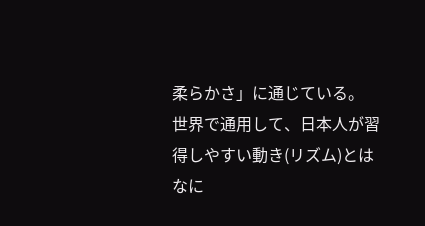柔らかさ」に通じている。
世界で通用して、日本人が習得しやすい動き(リズム)とはなに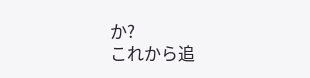か?
これから追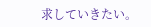求していきたい。